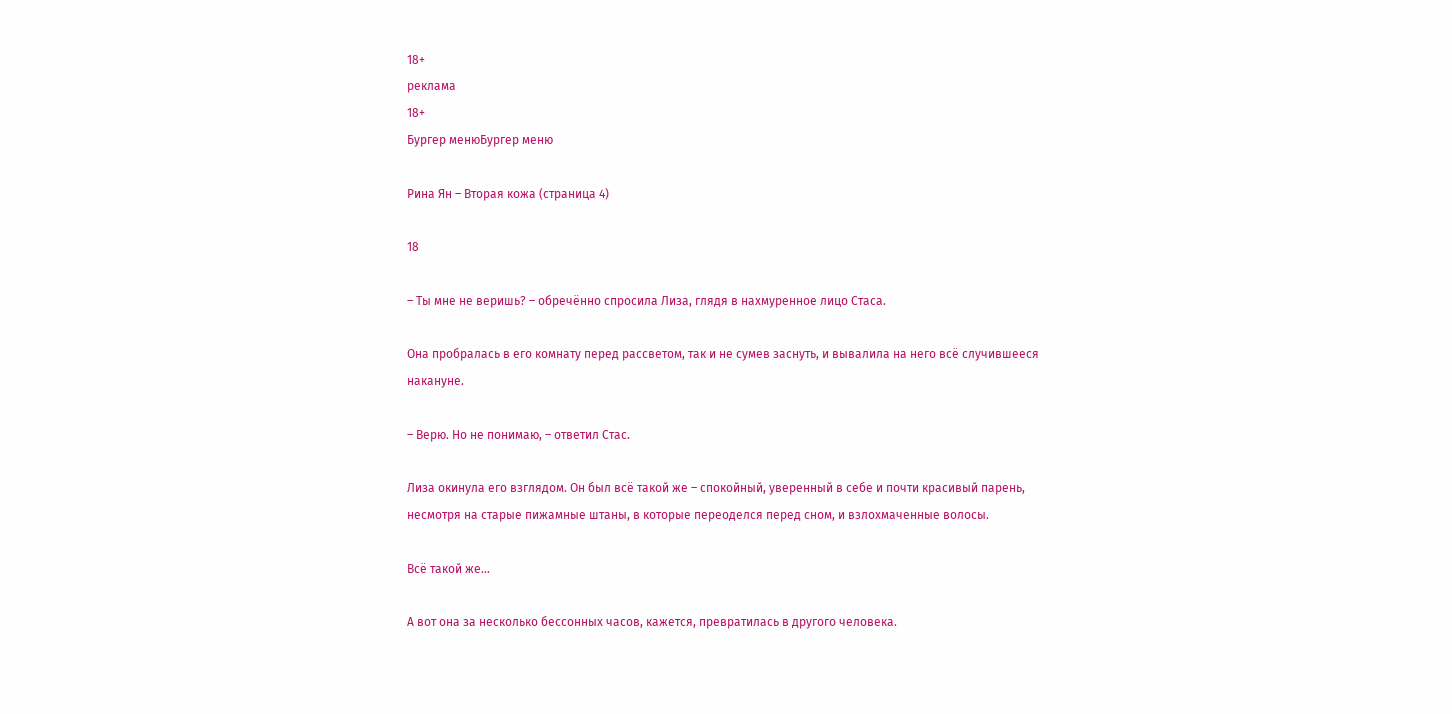18+
реклама
18+
Бургер менюБургер меню

Рина Ян – Вторая кожа (страница 4)

18

– Ты мне не веришь? – обречённо спросила Лиза, глядя в нахмуренное лицо Стаса.

Она пробралась в его комнату перед рассветом, так и не сумев заснуть, и вывалила на него всё случившееся накануне.

– Верю. Но не понимаю, – ответил Стас.

Лиза окинула его взглядом. Он был всё такой же – спокойный, уверенный в себе и почти красивый парень, несмотря на старые пижамные штаны, в которые переоделся перед сном, и взлохмаченные волосы.

Всё такой же…

А вот она за несколько бессонных часов, кажется, превратилась в другого человека.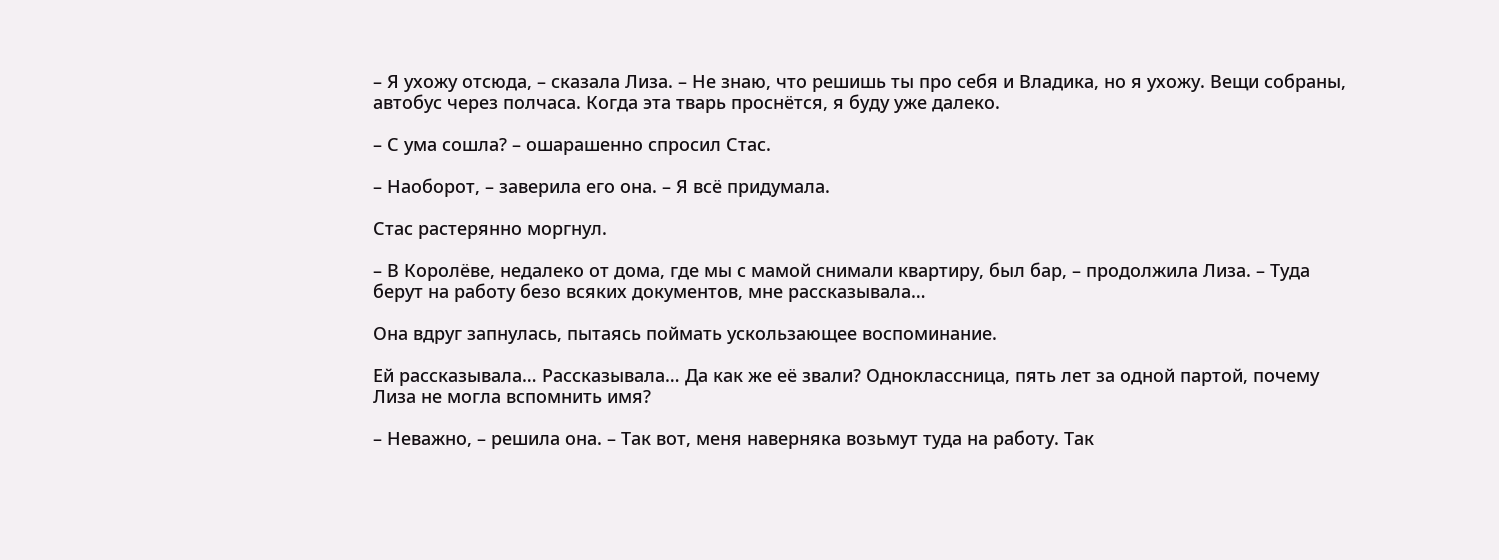– Я ухожу отсюда, – сказала Лиза. – Не знаю, что решишь ты про себя и Владика, но я ухожу. Вещи собраны, автобус через полчаса. Когда эта тварь проснётся, я буду уже далеко.

– С ума сошла? – ошарашенно спросил Стас.

– Наоборот, – заверила его она. – Я всё придумала.

Стас растерянно моргнул.

– В Королёве, недалеко от дома, где мы с мамой снимали квартиру, был бар, – продолжила Лиза. – Туда берут на работу безо всяких документов, мне рассказывала…

Она вдруг запнулась, пытаясь поймать ускользающее воспоминание.

Ей рассказывала… Рассказывала… Да как же её звали? Одноклассница, пять лет за одной партой, почему Лиза не могла вспомнить имя?

– Неважно, – решила она. – Так вот, меня наверняка возьмут туда на работу. Так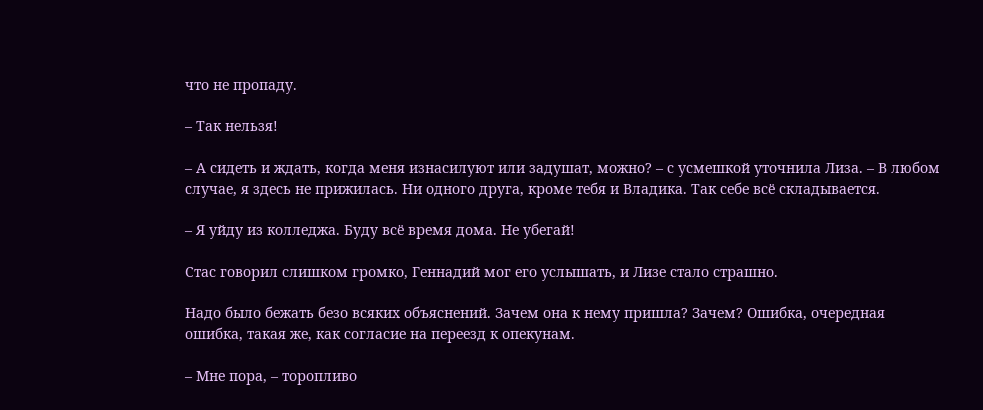что не пропаду.

– Так нельзя!

– А сидеть и ждать, когда меня изнасилуют или задушат, можно? – с усмешкой уточнила Лиза. – В любом случае, я здесь не прижилась. Ни одного друга, кроме тебя и Владика. Так себе всё складывается.

– Я уйду из колледжа. Буду всё время дома. Не убегай!

Стас говорил слишком громко, Геннадий мог его услышать, и Лизе стало страшно.

Надо было бежать безо всяких объяснений. Зачем она к нему пришла? Зачем? Ошибка, очередная ошибка, такая же, как согласие на переезд к опекунам.

– Мне пора, – торопливо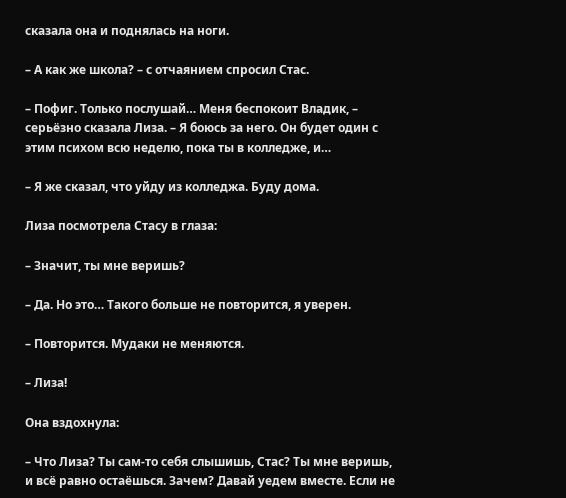сказала она и поднялась на ноги.

– А как же школа? – с отчаянием спросил Стас.

– Пофиг. Только послушай… Меня беспокоит Владик, – серьёзно сказала Лиза. – Я боюсь за него. Он будет один с этим психом всю неделю, пока ты в колледже, и…

– Я же сказал, что уйду из колледжа. Буду дома.

Лиза посмотрела Стасу в глаза:

– Значит, ты мне веришь?

– Да. Но это… Такого больше не повторится, я уверен.

– Повторится. Мудаки не меняются.

– Лиза!

Она вздохнула:

– Что Лиза? Ты сам-то себя слышишь, Стас? Ты мне веришь, и всё равно остаёшься. Зачем? Давай уедем вместе. Если не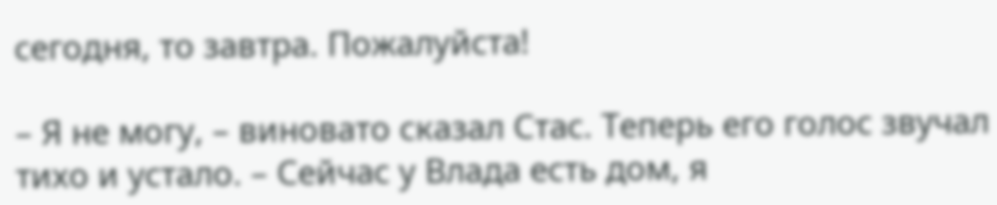сегодня, то завтра. Пожалуйста!

– Я не могу, – виновато сказал Стас. Теперь его голос звучал тихо и устало. – Сейчас у Влада есть дом, я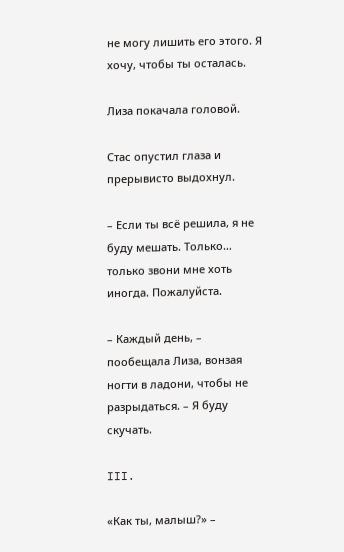не могу лишить его этого. Я хочу, чтобы ты осталась.

Лиза покачала головой.

Стас опустил глаза и прерывисто выдохнул.

– Если ты всё решила, я не буду мешать. Только… только звони мне хоть иногда. Пожалуйста.

– Каждый день, – пообещала Лиза, вонзая ногти в ладони, чтобы не разрыдаться. – Я буду скучать.

III.

«Как ты, малыш?» –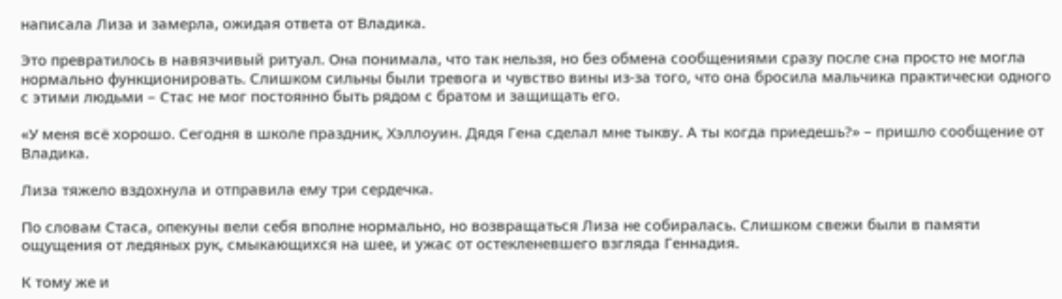написала Лиза и замерла, ожидая ответа от Владика.

Это превратилось в навязчивый ритуал. Она понимала, что так нельзя, но без обмена сообщениями сразу после сна просто не могла нормально функционировать. Слишком сильны были тревога и чувство вины из-за того, что она бросила мальчика практически одного с этими людьми – Стас не мог постоянно быть рядом с братом и защищать его.

«У меня всё хорошо. Сегодня в школе праздник, Хэллоуин. Дядя Гена сделал мне тыкву. А ты когда приедешь?» – пришло сообщение от Владика.

Лиза тяжело вздохнула и отправила ему три сердечка.

По словам Стаса, опекуны вели себя вполне нормально, но возвращаться Лиза не собиралась. Слишком свежи были в памяти ощущения от ледяных рук, смыкающихся на шее, и ужас от остекленевшего взгляда Геннадия.

К тому же и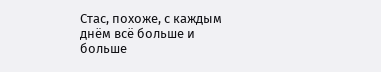Стас, похоже, с каждым днём всё больше и больше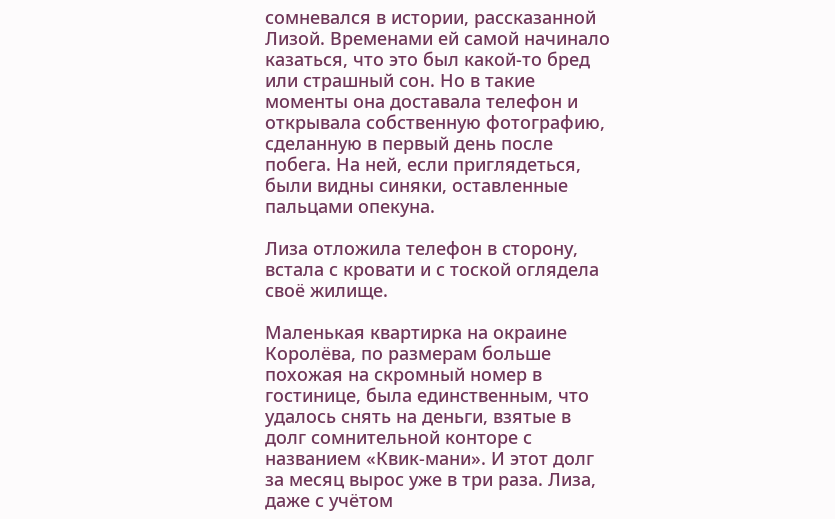сомневался в истории, рассказанной Лизой. Временами ей самой начинало казаться, что это был какой-то бред или страшный сон. Но в такие моменты она доставала телефон и открывала собственную фотографию, сделанную в первый день после побега. На ней, если приглядеться, были видны синяки, оставленные пальцами опекуна.

Лиза отложила телефон в сторону, встала с кровати и с тоской оглядела своё жилище.

Маленькая квартирка на окраине Королёва, по размерам больше похожая на скромный номер в гостинице, была единственным, что удалось снять на деньги, взятые в долг сомнительной конторе с названием «Квик-мани». И этот долг за месяц вырос уже в три раза. Лиза, даже с учётом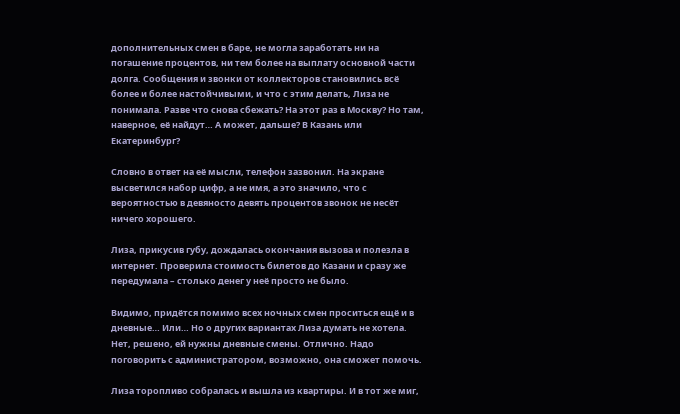дополнительных смен в баре, не могла заработать ни на погашение процентов, ни тем более на выплату основной части долга. Сообщения и звонки от коллекторов становились всё более и более настойчивыми, и что с этим делать, Лиза не понимала. Разве что снова сбежать? На этот раз в Москву? Но там, наверное, её найдут… А может, дальше? В Казань или Екатеринбург?

Словно в ответ на её мысли, телефон зазвонил. На экране высветился набор цифр, а не имя, а это значило, что с вероятностью в девяносто девять процентов звонок не несёт ничего хорошего.

Лиза, прикусив губу, дождалась окончания вызова и полезла в интернет. Проверила стоимость билетов до Казани и сразу же передумала – столько денег у неё просто не было.

Видимо, придётся помимо всех ночных смен проситься ещё и в дневные… Или… Но о других вариантах Лиза думать не хотела. Нет, решено, ей нужны дневные смены. Отлично. Надо поговорить с администратором, возможно, она сможет помочь.

Лиза торопливо собралась и вышла из квартиры. И в тот же миг,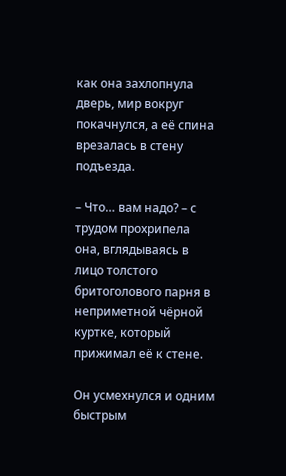как она захлопнула дверь, мир вокруг покачнулся, а её спина врезалась в стену подъезда.

– Что… вам надо? – с трудом прохрипела она, вглядываясь в лицо толстого бритоголового парня в неприметной чёрной куртке, который прижимал её к стене.

Он усмехнулся и одним быстрым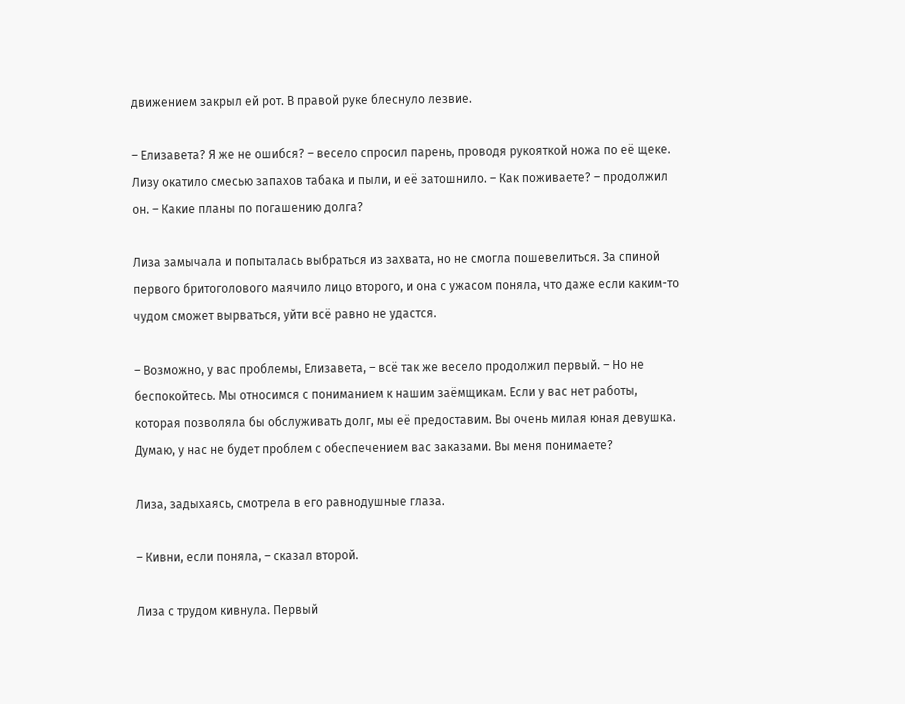движением закрыл ей рот. В правой руке блеснуло лезвие.

– Елизавета? Я же не ошибся? – весело спросил парень, проводя рукояткой ножа по её щеке. Лизу окатило смесью запахов табака и пыли, и её затошнило. – Как поживаете? – продолжил он. – Какие планы по погашению долга?

Лиза замычала и попыталась выбраться из захвата, но не смогла пошевелиться. За спиной первого бритоголового маячило лицо второго, и она с ужасом поняла, что даже если каким-то чудом сможет вырваться, уйти всё равно не удастся.

– Возможно, у вас проблемы, Елизавета, – всё так же весело продолжил первый. – Но не беспокойтесь. Мы относимся с пониманием к нашим заёмщикам. Если у вас нет работы, которая позволяла бы обслуживать долг, мы её предоставим. Вы очень милая юная девушка. Думаю, у нас не будет проблем с обеспечением вас заказами. Вы меня понимаете?

Лиза, задыхаясь, смотрела в его равнодушные глаза.

– Кивни, если поняла, – сказал второй.

Лиза с трудом кивнула. Первый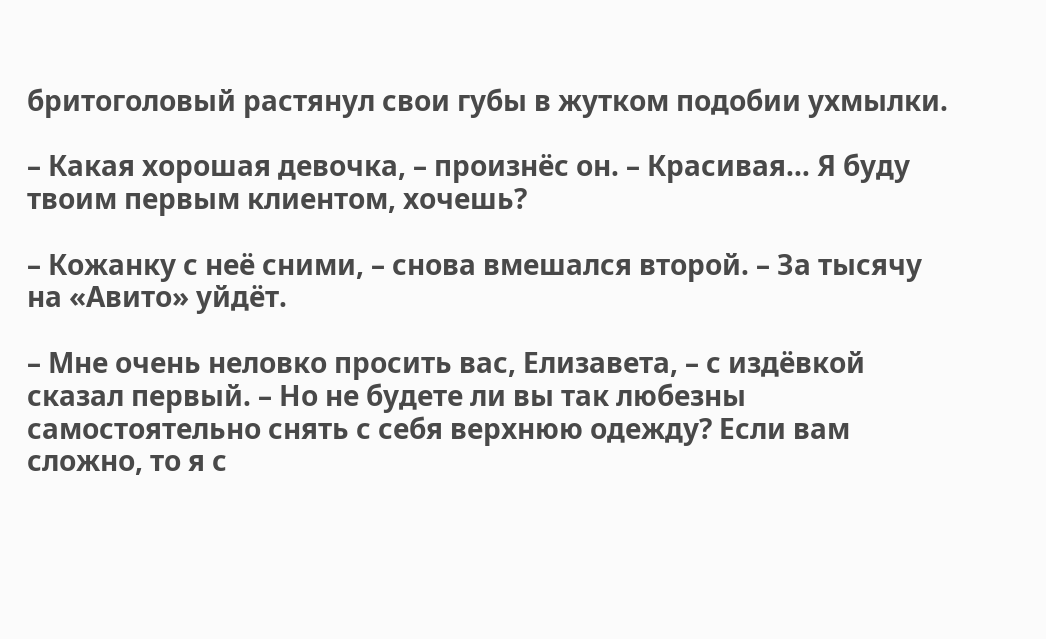бритоголовый растянул свои губы в жутком подобии ухмылки.

– Какая хорошая девочка, – произнёс он. – Красивая… Я буду твоим первым клиентом, хочешь?

– Кожанку с неё сними, – снова вмешался второй. – За тысячу на «Авито» уйдёт.

– Мне очень неловко просить вас, Елизавета, – с издёвкой сказал первый. – Но не будете ли вы так любезны самостоятельно снять с себя верхнюю одежду? Если вам сложно, то я с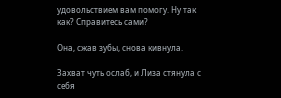удовольствием вам помогу. Ну так как? Справитесь сами?

Она, сжав зубы, снова кивнула.

Захват чуть ослаб, и Лиза стянула с себя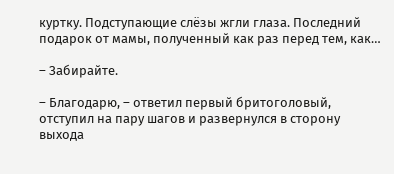куртку. Подступающие слёзы жгли глаза. Последний подарок от мамы, полученный как раз перед тем, как…

– Забирайте.

– Благодарю, – ответил первый бритоголовый, отступил на пару шагов и развернулся в сторону выхода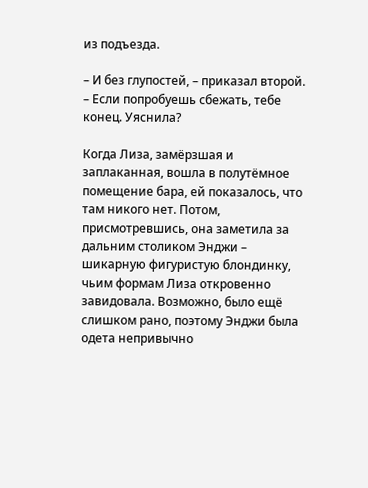из подъезда.

– И без глупостей, – приказал второй. – Если попробуешь сбежать, тебе конец. Уяснила?

Когда Лиза, замёрзшая и заплаканная, вошла в полутёмное помещение бара, ей показалось, что там никого нет. Потом, присмотревшись, она заметила за дальним столиком Энджи – шикарную фигуристую блондинку, чьим формам Лиза откровенно завидовала. Возможно, было ещё слишком рано, поэтому Энджи была одета непривычно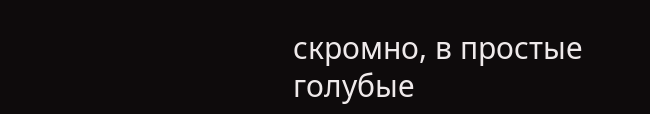скромно, в простые голубые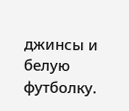джинсы и белую футболку.